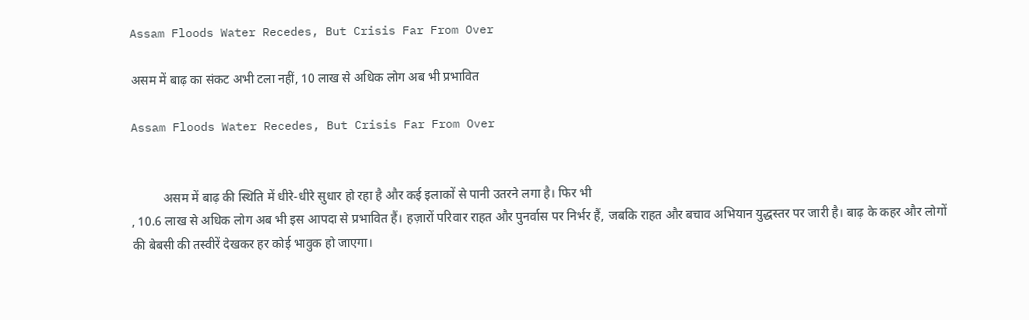Assam Floods Water Recedes, But Crisis Far From Over

असम में बाढ़ का संकट अभी टला नहीं, 10 लाख से अधिक लोग अब भी प्रभावित

Assam Floods Water Recedes, But Crisis Far From Over


          असम में बाढ़ की स्थिति में धीरे-धीरे सुधार हो रहा है और कई इलाकों से पानी उतरने लगा है। फिर भी
, 10.6 लाख से अधिक लोग अब भी इस आपदा से प्रभावित हैं। हज़ारों परिवार राहत और पुनर्वास पर निर्भर हैं, जबकि राहत और बचाव अभियान युद्धस्तर पर जारी है। बाढ़ के कहर और लोगों की बेबसी की तस्वीरें देखकर हर कोई भावुक हो जाएगा।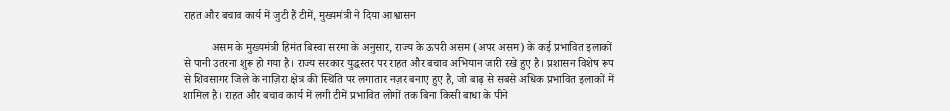राहत और बचाव कार्य में जुटी हैं टीमें, मुख्यमंत्री ने दिया आश्वासन

          असम के मुख्यमंत्री हिमंत बिस्वा सरमा के अनुसार, राज्य के ऊपरी असम (अपर असम) के कई प्रभावित इलाकों से पानी उतरना शुरू हो गया है। राज्य सरकार युद्धस्तर पर राहत और बचाव अभियान जारी रखे हुए है। प्रशासन विशेष रूप से शिवसागर जिले के नाज़िरा क्षेत्र की स्थिति पर लगातार नज़र बनाए हुए है, जो बाढ़ से सबसे अधिक प्रभावित इलाकों में शामिल है। राहत और बचाव कार्य में लगी टीमें प्रभावित लोगों तक बिना किसी बाधा के पीने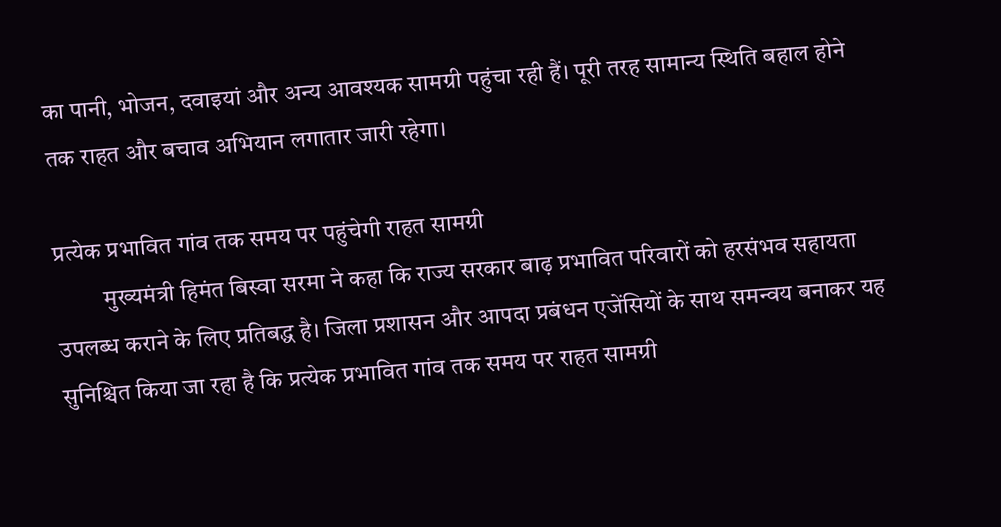का पानी, भोजन, दवाइयां और अन्य आवश्यक सामग्री पहुंचा रही हैं। पूरी तरह सामान्य स्थिति बहाल होने तक राहत और बचाव अभियान लगातार जारी रहेगा।

प्रत्येक प्रभावित गांव तक समय पर पहुंचेगी राहत सामग्री
          मुख्यमंत्री हिमंत बिस्वा सरमा ने कहा कि राज्य सरकार बाढ़ प्रभावित परिवारों को हरसंभव सहायता उपलब्ध कराने के लिए प्रतिबद्ध है। जिला प्रशासन और आपदा प्रबंधन एजेंसियों के साथ समन्वय बनाकर यह सुनिश्चित किया जा रहा है कि प्रत्येक प्रभावित गांव तक समय पर राहत सामग्री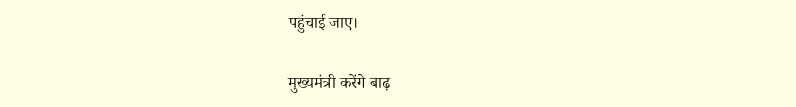पहुंचाई जाए।

मुख्यमंत्री करेंगे बाढ़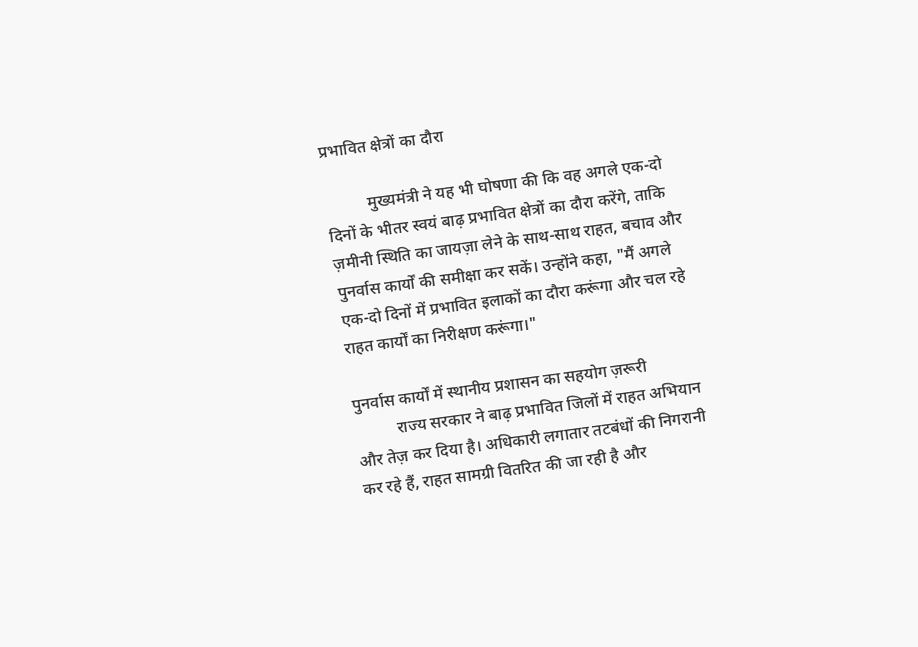प्रभावित क्षेत्रों का दौरा

          मुख्यमंत्री ने यह भी घोषणा की कि वह अगले एक-दो दिनों के भीतर स्वयं बाढ़ प्रभावित क्षेत्रों का दौरा करेंगे, ताकि ज़मीनी स्थिति का जायज़ा लेने के साथ-साथ राहत, बचाव और पुनर्वास कार्यों की समीक्षा कर सकें। उन्होंने कहा, "मैं अगले एक-दो दिनों में प्रभावित इलाकों का दौरा करूंगा और चल रहे राहत कार्यों का निरीक्षण करूंगा।"

पुनर्वास कार्यों में स्थानीय प्रशासन का सहयोग ज़रूरी
          राज्य सरकार ने बाढ़ प्रभावित जिलों में राहत अभियान और तेज़ कर दिया है। अधिकारी लगातार तटबंधों की निगरानी कर रहे हैं, राहत सामग्री वितरित की जा रही है और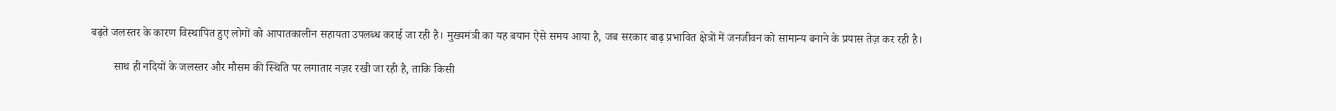बढ़ते जलस्तर के कारण विस्थापित हुए लोगों को आपातकालीन सहायता उपलब्ध कराई जा रही है। मुख्यमंत्री का यह बयान ऐसे समय आया है, जब सरकार बाढ़ प्रभावित क्षेत्रों में जनजीवन को सामान्य बनाने के प्रयास तेज़ कर रही है।

        साथ ही नदियों के जलस्तर और मौसम की स्थिति पर लगातार नज़र रखी जा रही है, ताकि किसी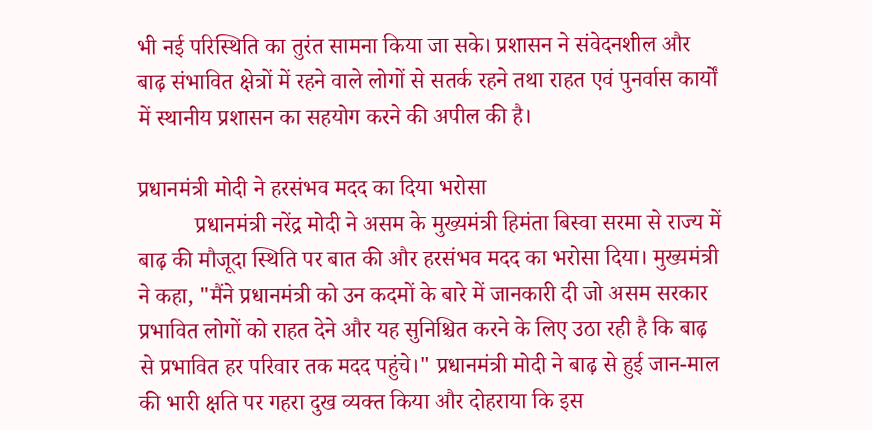भी नई परिस्थिति का तुरंत सामना किया जा सके। प्रशासन ने संवेदनशील और बाढ़ संभावित क्षेत्रों में रहने वाले लोगों से सतर्क रहने तथा राहत एवं पुनर्वास कार्यों में स्थानीय प्रशासन का सहयोग करने की अपील की है।

प्रधानमंत्री मोदी ने हरसंभव मदद का दिया भरोसा
          प्रधानमंत्री नरेंद्र मोदी ने असम के मुख्यमंत्री हिमंता बिस्वा सरमा से राज्य में बाढ़ की मौजूदा स्थिति पर बात की और हरसंभव मदद का भरोसा दिया। मुख्यमंत्री ने कहा, "मैंने प्रधानमंत्री को उन कदमों के बारे में जानकारी दी जो असम सरकार प्रभावित लोगों को राहत देने और यह सुनिश्चित करने के लिए उठा रही है कि बाढ़ से प्रभावित हर परिवार तक मदद पहुंचे।" प्रधानमंत्री मोदी ने बाढ़ से हुई जान-माल की भारी क्षति पर गहरा दुख व्यक्त किया और दोहराया कि इस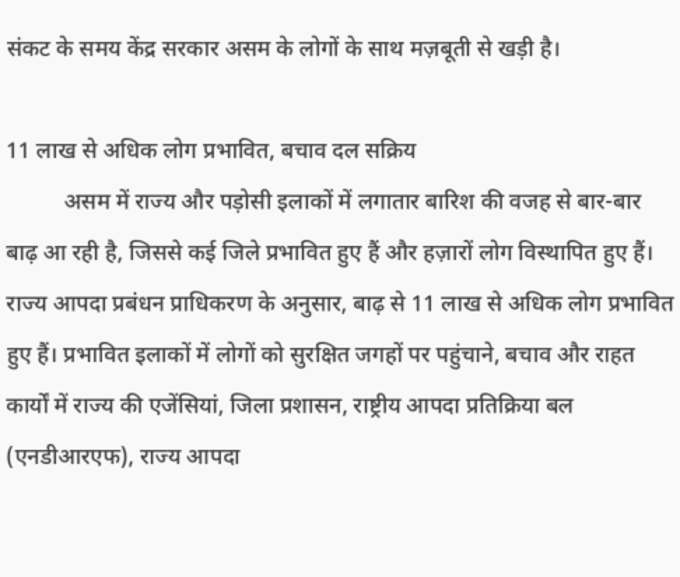संकट के समय केंद्र सरकार असम के लोगों के साथ मज़बूती से खड़ी है।

11 लाख से अधिक लोग प्रभावित, बचाव दल सक्रिय
          असम में राज्य और पड़ोसी इलाकों में लगातार बारिश की वजह से बार-बार बाढ़ आ रही है, जिससे कई जिले प्रभावित हुए हैं और हज़ारों लोग विस्थापित हुए हैं। राज्य आपदा प्रबंधन प्राधिकरण के अनुसार, बाढ़ से 11 लाख से अधिक लोग प्रभावित हुए हैं। प्रभावित इलाकों में लोगों को सुरक्षित जगहों पर पहुंचाने, बचाव और राहत कार्यों में राज्य की एजेंसियां, जिला प्रशासन, राष्ट्रीय आपदा प्रतिक्रिया बल (एनडीआरएफ), राज्य आपदा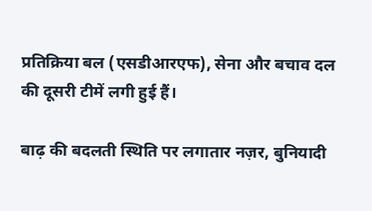प्रतिक्रिया बल (एसडीआरएफ), सेना और बचाव दल की दूसरी टीमें लगी हुई हैं।

बाढ़ की बदलती स्थिति पर लगातार नज़र, बुनियादी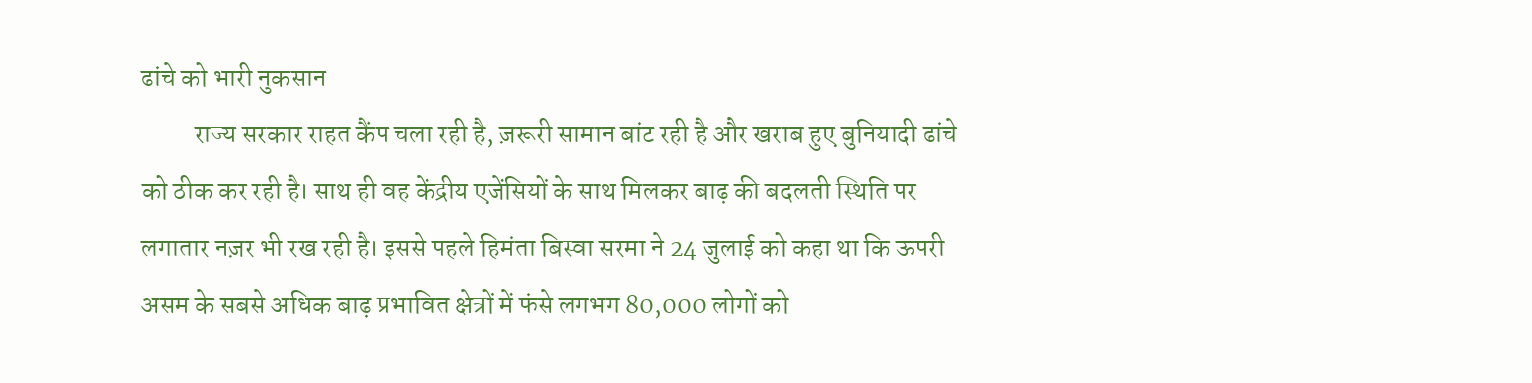ढांचे को भारी नुकसान
          राज्य सरकार राहत कैंप चला रही है, ज़रूरी सामान बांट रही है और खराब हुए बुनियादी ढांचे को ठीक कर रही है। साथ ही वह केंद्रीय एजेंसियों के साथ मिलकर बाढ़ की बदलती स्थिति पर लगातार नज़र भी रख रही है। इससे पहले हिमंता बिस्वा सरमा ने 24 जुलाई को कहा था कि ऊपरी असम के सबसे अधिक बाढ़ प्रभावित क्षेत्रों में फंसे लगभग 80,000 लोगों को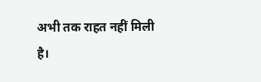अभी तक राहत नहीं मिली है।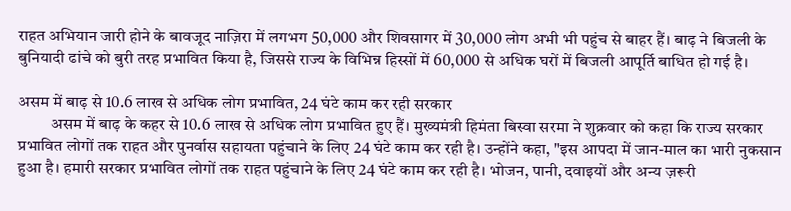राहत अभियान जारी होने के बावजूद नाज़िरा में लगभग 50,000 और शिवसागर में 30,000 लोग अभी भी पहुंच से बाहर हैं। बाढ़ ने बिजली के बुनियादी ढांचे को बुरी तरह प्रभावित किया है, जिससे राज्य के विभिन्न हिस्सों में 60,000 से अधिक घरों में बिजली आपूर्ति बाधित हो गई है।

असम में बाढ़ से 10.6 लाख से अधिक लोग प्रभावित, 24 घंटे काम कर रही सरकार
          असम में बाढ़ के कहर से 10.6 लाख से अधिक लोग प्रभावित हुए हैं। मुख्यमंत्री हिमंता बिस्वा सरमा ने शुक्रवार को कहा कि राज्य सरकार प्रभावित लोगों तक राहत और पुनर्वास सहायता पहुंचाने के लिए 24 घंटे काम कर रही है। उन्होंने कहा, "इस आपदा में जान-माल का भारी नुकसान हुआ है। हमारी सरकार प्रभावित लोगों तक राहत पहुंचाने के लिए 24 घंटे काम कर रही है। भोजन, पानी, दवाइयों और अन्य ज़रूरी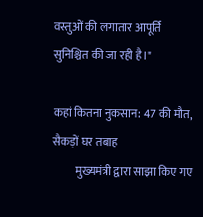वस्तुओं की लगातार आपूर्ति सुनिश्चित की जा रही है।"

कहां कितना नुकसान: 47 की मौत, सैकड़ों घर तबाह
          मुख्यमंत्री द्वारा साझा किए गए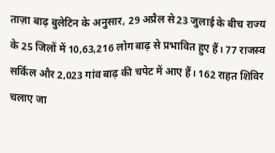ताज़ा बाढ़ बुलेटिन के अनुसार, 29 अप्रैल से 23 जुलाई के बीच राज्य के 25 जिलों में 10,63,216 लोग बाढ़ से प्रभावित हुए हैं। 77 राजस्व सर्किल और 2,023 गांव बाढ़ की चपेट में आए हैं। 162 राहत शिविर चलाए जा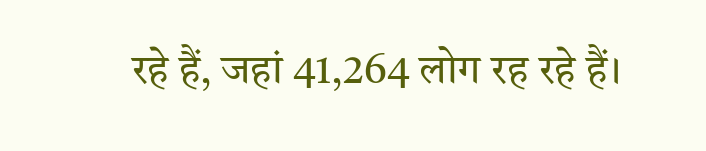रहे हैं, जहां 41,264 लोग रह रहे हैं।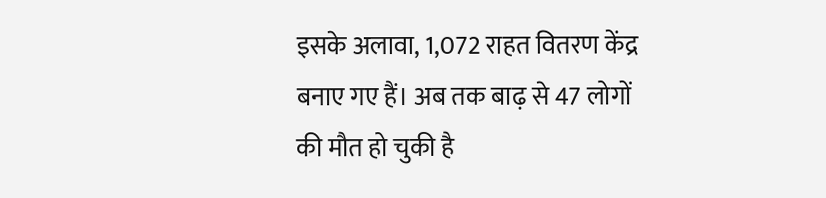इसके अलावा, 1,072 राहत वितरण केंद्र बनाए गए हैं। अब तक बाढ़ से 47 लोगों की मौत हो चुकी है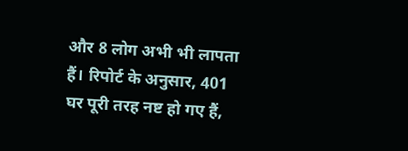और 8 लोग अभी भी लापता हैं। रिपोर्ट के अनुसार, 401 घर पूरी तरह नष्ट हो गए हैं,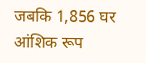जबकि 1,856 घर आंशिक रूप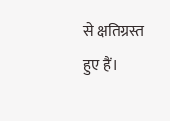से क्षतिग्रस्त हुए हैं।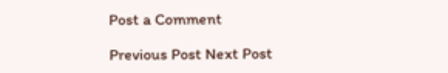Post a Comment

Previous Post Next Post